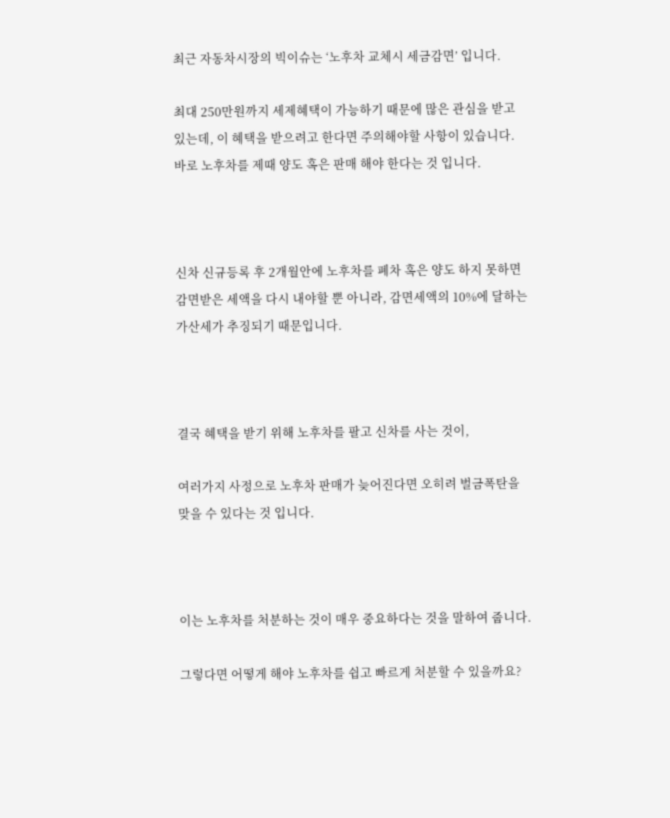최근 자동차시장의 빅이슈는 ‘노후차 교체시 세금감면’ 입니다.

최대 250만원까지 세제혜택이 가능하기 때문에 많은 관심을 받고 있는데, 이 혜택을 받으려고 한다면 주의해야할 사항이 있습니다. 바로 노후차를 제때 양도 혹은 판매 해야 한다는 것 입니다.



신차 신규등록 후 2개월안에 노후차를 폐차 혹은 양도 하지 못하면 감면받은 세액을 다시 내야할 뿐 아니라, 감면세액의 10%에 달하는 가산세가 추징되기 때문입니다.



결국 혜택을 받기 위해 노후차를 팔고 신차를 사는 것이,

여러가지 사정으로 노후차 판매가 늦어진다면 오히려 벌금폭탄을 맞을 수 있다는 것 입니다.



이는 노후차를 처분하는 것이 매우 중요하다는 것을 말하여 줍니다.

그렇다면 어떻게 해야 노후차를 쉽고 빠르게 처분할 수 있을까요?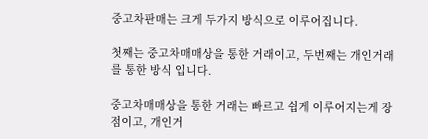중고차판매는 크게 두가지 방식으로 이루어집니다.

첫째는 중고차매매상을 통한 거래이고, 두번째는 개인거래를 통한 방식 입니다.

중고차매매상을 통한 거래는 빠르고 쉽게 이루어지는게 장점이고, 개인거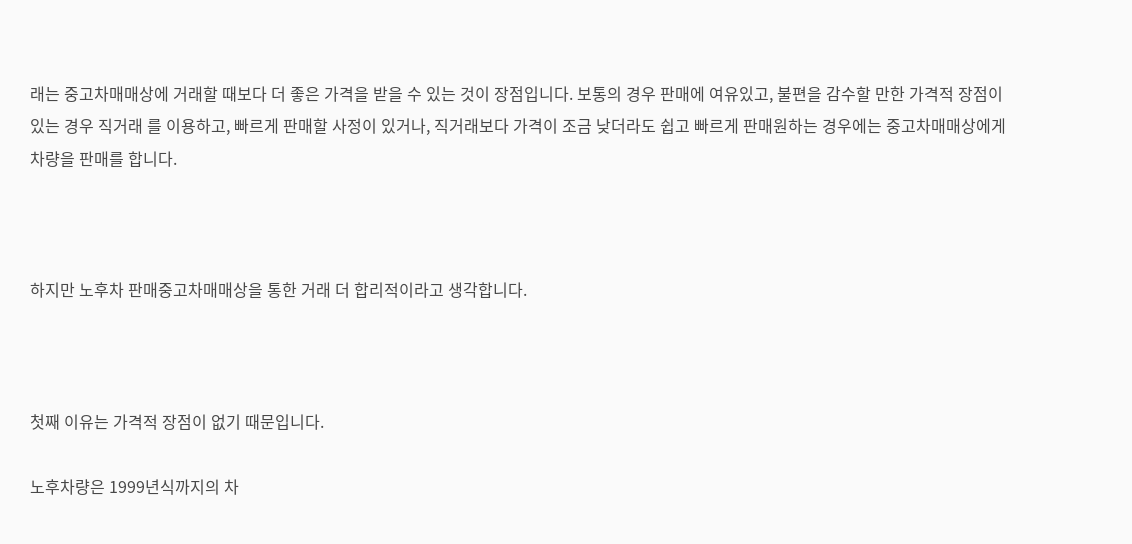래는 중고차매매상에 거래할 때보다 더 좋은 가격을 받을 수 있는 것이 장점입니다. 보통의 경우 판매에 여유있고, 불편을 감수할 만한 가격적 장점이 있는 경우 직거래 를 이용하고, 빠르게 판매할 사정이 있거나, 직거래보다 가격이 조금 낮더라도 쉽고 빠르게 판매원하는 경우에는 중고차매매상에게 차량을 판매를 합니다.



하지만 노후차 판매중고차매매상을 통한 거래 더 합리적이라고 생각합니다.



첫째 이유는 가격적 장점이 없기 때문입니다.

노후차량은 1999년식까지의 차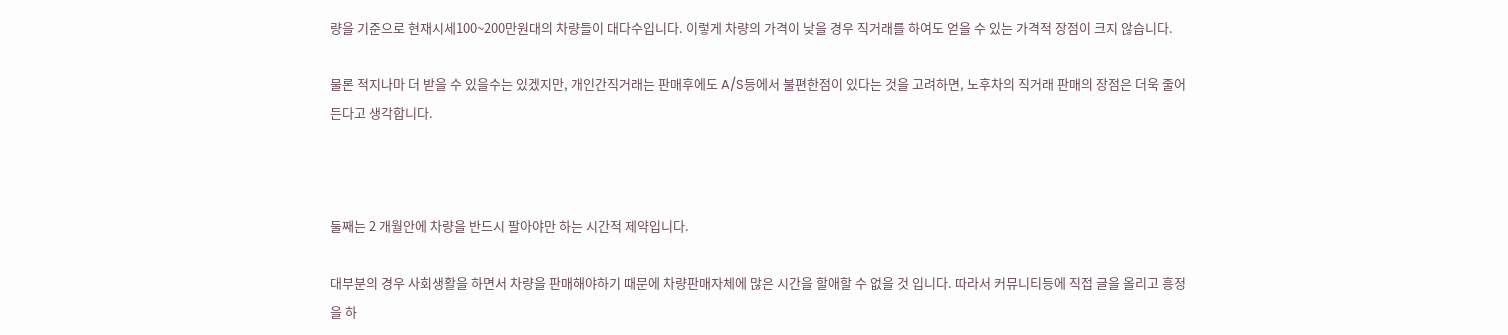량을 기준으로 현재시세100~200만원대의 차량들이 대다수입니다. 이렇게 차량의 가격이 낮을 경우 직거래를 하여도 얻을 수 있는 가격적 장점이 크지 않습니다.

물론 적지나마 더 받을 수 있을수는 있겠지만, 개인간직거래는 판매후에도 A/S등에서 불편한점이 있다는 것을 고려하면, 노후차의 직거래 판매의 장점은 더욱 줄어든다고 생각합니다.



둘째는 2 개월안에 차량을 반드시 팔아야만 하는 시간적 제약입니다.

대부분의 경우 사회생활을 하면서 차량을 판매해야하기 때문에 차량판매자체에 많은 시간을 할애할 수 없을 것 입니다. 따라서 커뮤니티등에 직접 글을 올리고 흥정을 하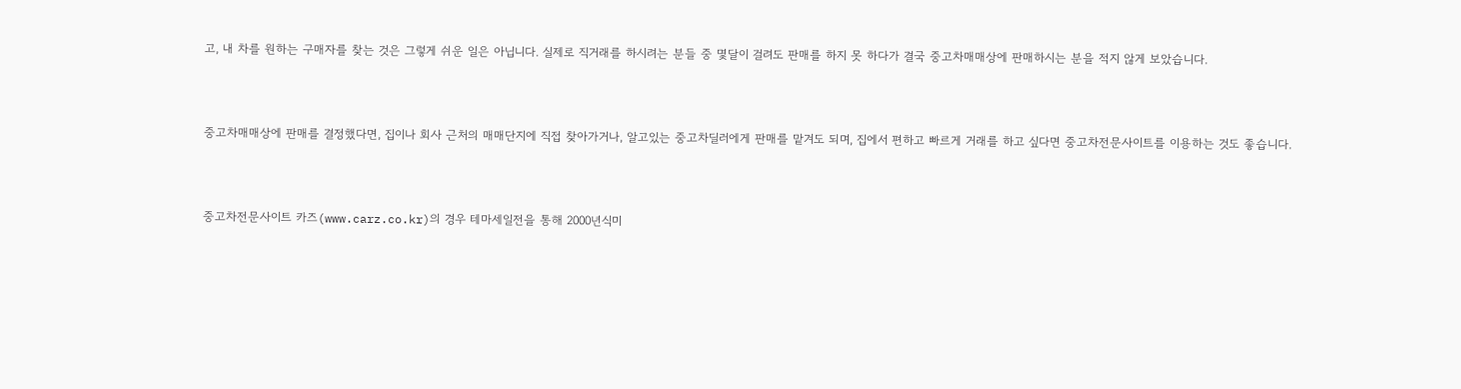고, 내 차를 원하는 구매자를 찾는 것은 그렇게 쉬운 일은 아닙니다. 실제로 직거래를 하시려는 분들 중 몇달이 걸려도 판매를 하지 못 하다가 결국 중고차매매상에 판매하시는 분을 적지 않게 보았습니다.



중고차매매상에 판매를 결정했다면, 집이나 회사 근처의 매매단지에 직접 찾아가거나, 알고있는 중고차딜러에게 판매를 맡겨도 되며, 집에서 편하고 빠르게 거래를 하고 싶다면 중고차전문사이트를 이용하는 것도 좋습니다.



중고차전문사이트 카즈(www.carz.co.kr)의 경우 테마세일전을 통해 2000년식미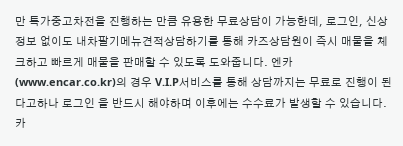만 특가중고차전을 진행하는 만큼 유용한 무료상담이 가능한데, 로그인, 신상정보 없이도 내차팔기메뉴견적상담하기를 통해 카즈상담원이 즉시 매물을 체크하고 빠르게 매물을 판매할 수 있도록 도와줍니다. 엔카 (www.encar.co.kr)의 경우 V.I.P서비스를 통해 상담까지는 무료로 진행이 된다고하나 로그인 을 반드시 해야하며 이후에는 수수료가 발생할 수 있습니다. 카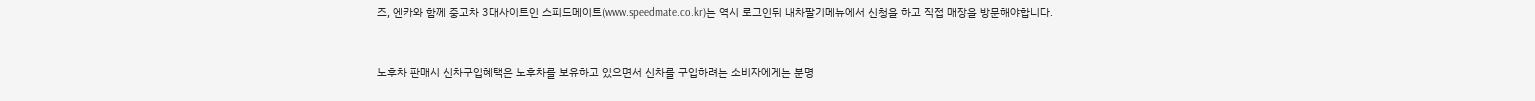즈, 엔카와 함께 중고차 3대사이트인 스피드메이트(www.speedmate.co.kr)는 역시 로그인뒤 내차팔기메뉴에서 신청을 하고 직접 매장을 방문해야합니다.



노후차 판매시 신차구입혜택은 노후차를 보유하고 있으면서 신차를 구입하려는 소비자에게는 분명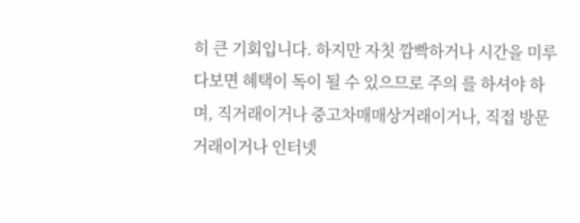히 큰 기회입니다. 하지만 자칫 깜빡하거나 시간을 미루다보면 혜택이 독이 될 수 있으므로 주의 를 하셔야 하며, 직거래이거나 중고차매매상거래이거나, 직접 방문거래이거나 인터넷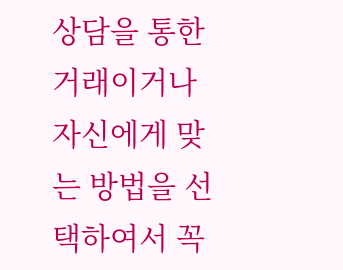상담을 통한 거래이거나 자신에게 맞는 방법을 선택하여서 꼭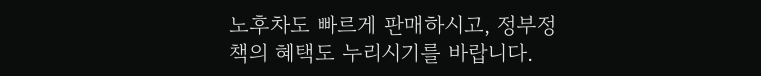노후차도 빠르게 판매하시고, 정부정책의 혜택도 누리시기를 바랍니다.